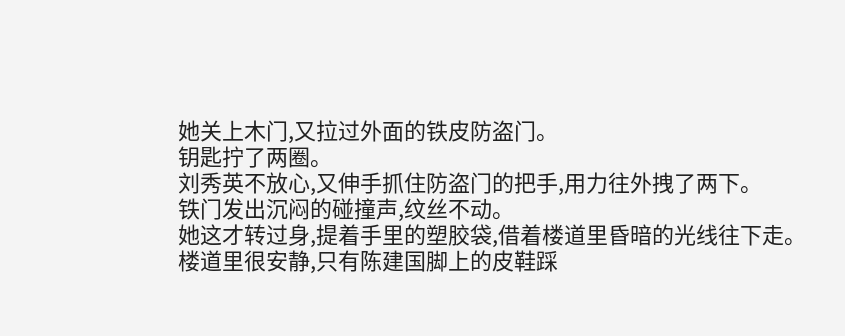她关上木门,又拉过外面的铁皮防盗门。
钥匙拧了两圈。
刘秀英不放心,又伸手抓住防盗门的把手,用力往外拽了两下。
铁门发出沉闷的碰撞声,纹丝不动。
她这才转过身,提着手里的塑胶袋,借着楼道里昏暗的光线往下走。
楼道里很安静,只有陈建国脚上的皮鞋踩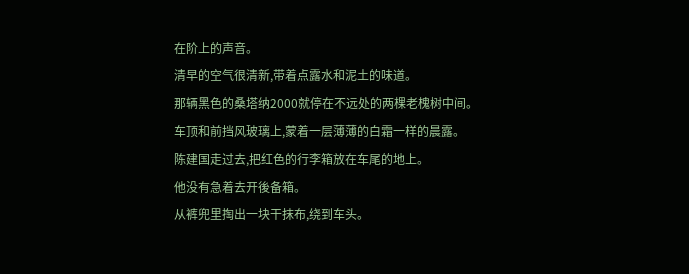在阶上的声音。
清早的空气很清新,带着点露水和泥土的味道。
那辆黑色的桑塔纳2000就停在不远处的两棵老槐树中间。
车顶和前挡风玻璃上,蒙着一层薄薄的白霜一样的晨露。
陈建国走过去,把红色的行李箱放在车尾的地上。
他没有急着去开後备箱。
从裤兜里掏出一块干抹布,绕到车头。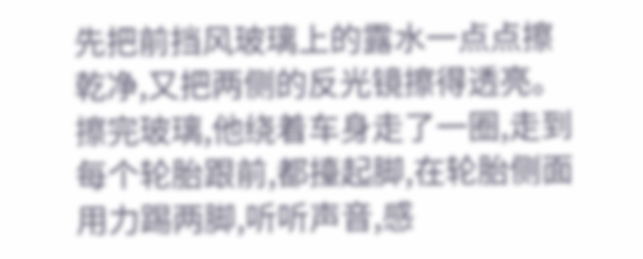先把前挡风玻璃上的露水一点点擦乾净,又把两侧的反光镜擦得透亮。
擦完玻璃,他绕着车身走了一圈,走到每个轮胎跟前,都擡起脚,在轮胎侧面用力踢两脚,听听声音,感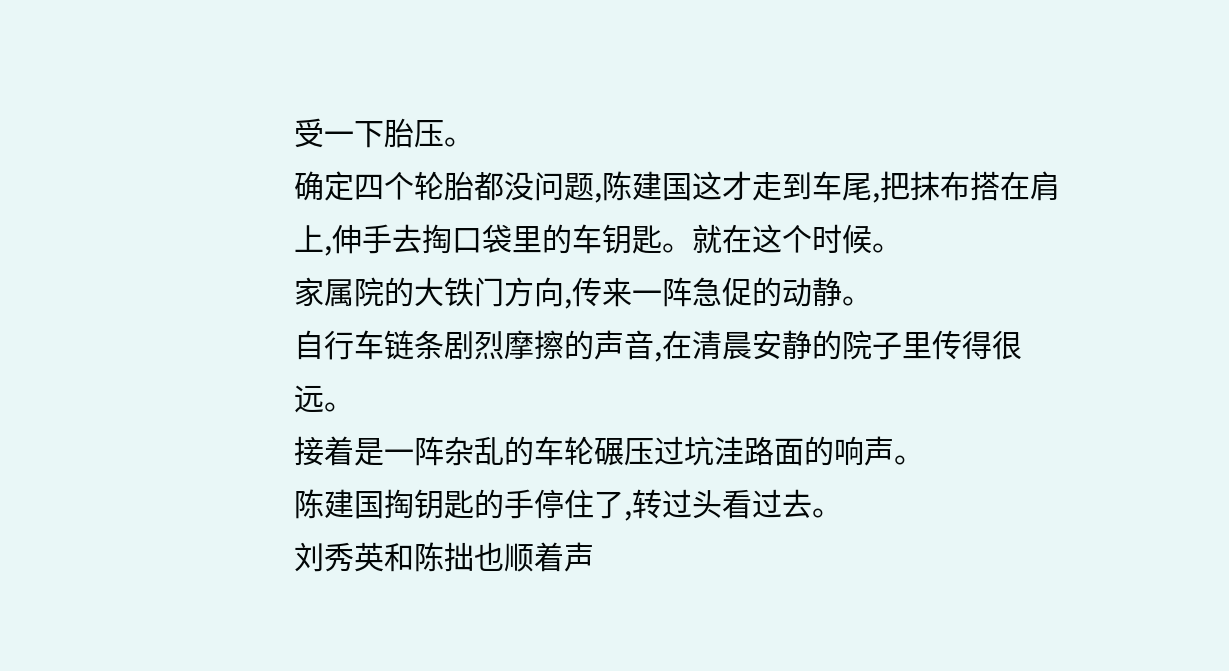受一下胎压。
确定四个轮胎都没问题,陈建国这才走到车尾,把抹布搭在肩上,伸手去掏口袋里的车钥匙。就在这个时候。
家属院的大铁门方向,传来一阵急促的动静。
自行车链条剧烈摩擦的声音,在清晨安静的院子里传得很远。
接着是一阵杂乱的车轮碾压过坑洼路面的响声。
陈建国掏钥匙的手停住了,转过头看过去。
刘秀英和陈拙也顺着声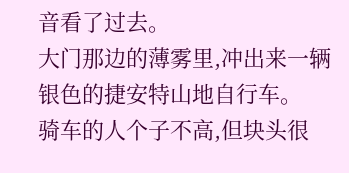音看了过去。
大门那边的薄雾里,冲出来一辆银色的捷安特山地自行车。
骑车的人个子不高,但块头很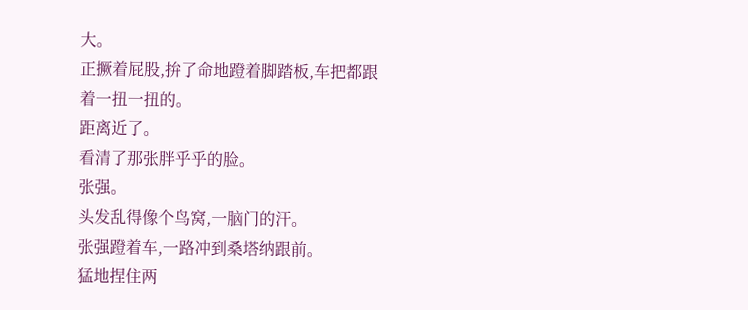大。
正撅着屁股,拚了命地蹬着脚踏板,车把都跟着一扭一扭的。
距离近了。
看清了那张胖乎乎的脸。
张强。
头发乱得像个鸟窝,一脑门的汗。
张强蹬着车,一路冲到桑塔纳跟前。
猛地捏住两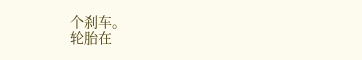个刹车。
轮胎在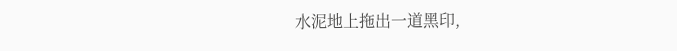水泥地上拖出一道黑印,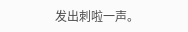发出刺啦一声。